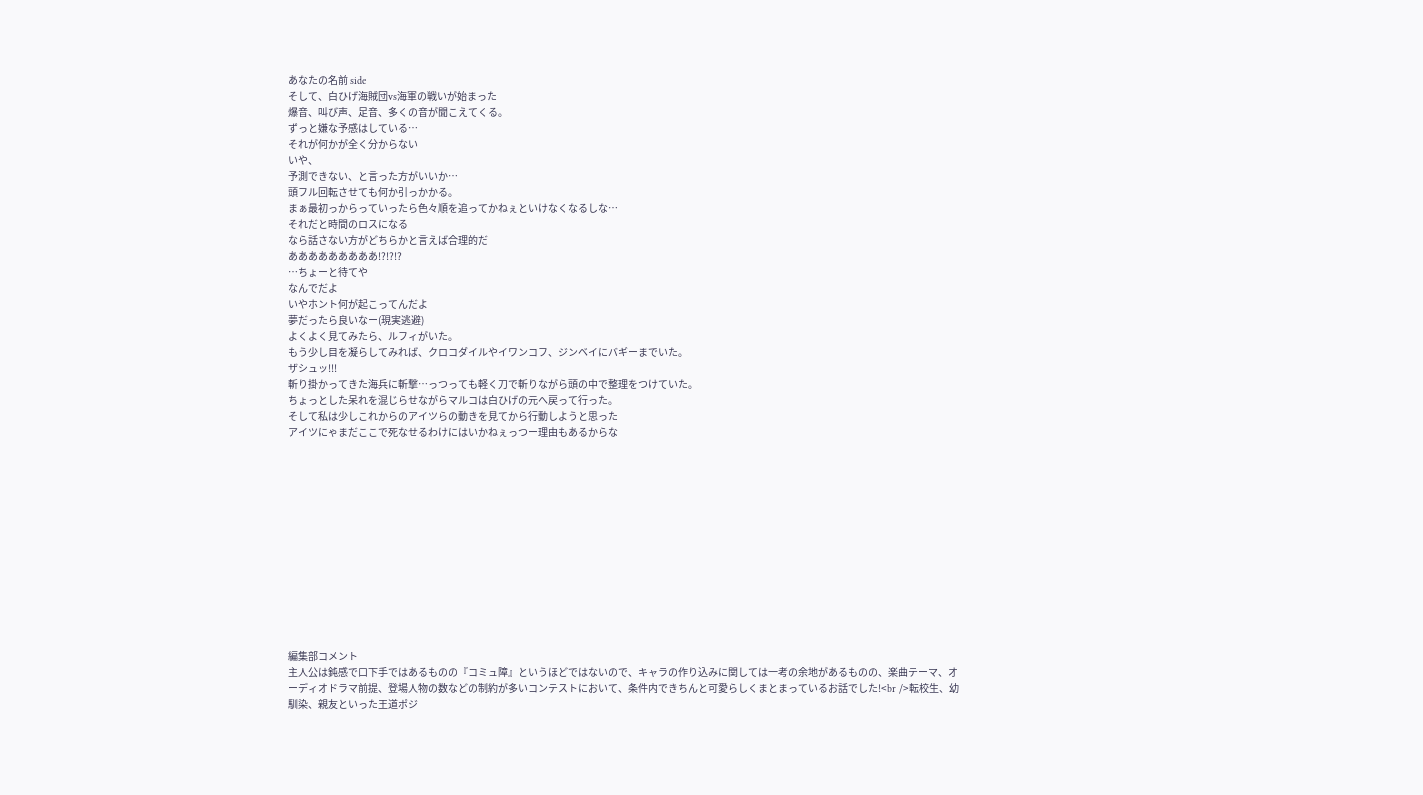あなたの名前 side
そして、白ひげ海賊団vs海軍の戦いが始まった
爆音、叫び声、足音、多くの音が聞こえてくる。
ずっと嫌な予感はしている…
それが何かが全く分からない
いや、
予測できない、と言った方がいいか…
頭フル回転させても何か引っかかる。
まぁ最初っからっていったら色々順を追ってかねぇといけなくなるしな…
それだと時間のロスになる
なら話さない方がどちらかと言えば合理的だ
あああああああああ!?!?!?
…ちょーと待てや
なんでだよ
いやホント何が起こってんだよ
夢だったら良いなー(現実逃避)
よくよく見てみたら、ルフィがいた。
もう少し目を凝らしてみれば、クロコダイルやイワンコフ、ジンベイにバギーまでいた。
ザシュッ!!!
斬り掛かってきた海兵に斬撃…っつっても軽く刀で斬りながら頭の中で整理をつけていた。
ちょっとした呆れを混じらせながらマルコは白ひげの元へ戻って行った。
そして私は少しこれからのアイツらの動きを見てから行動しようと思った
アイツにゃまだここで死なせるわけにはいかねぇっつー理由もあるからな













編集部コメント
主人公は鈍感で口下手ではあるものの『コミュ障』というほどではないので、キャラの作り込みに関しては一考の余地があるものの、楽曲テーマ、オーディオドラマ前提、登場人物の数などの制約が多いコンテストにおいて、条件内できちんと可愛らしくまとまっているお話でした!<br />転校生、幼馴染、親友といった王道ポジ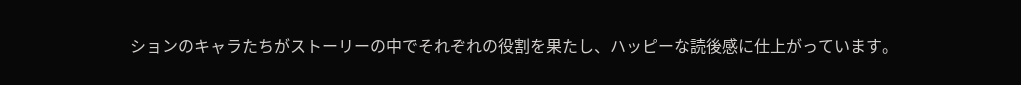ションのキャラたちがストーリーの中でそれぞれの役割を果たし、ハッピーな読後感に仕上がっています。